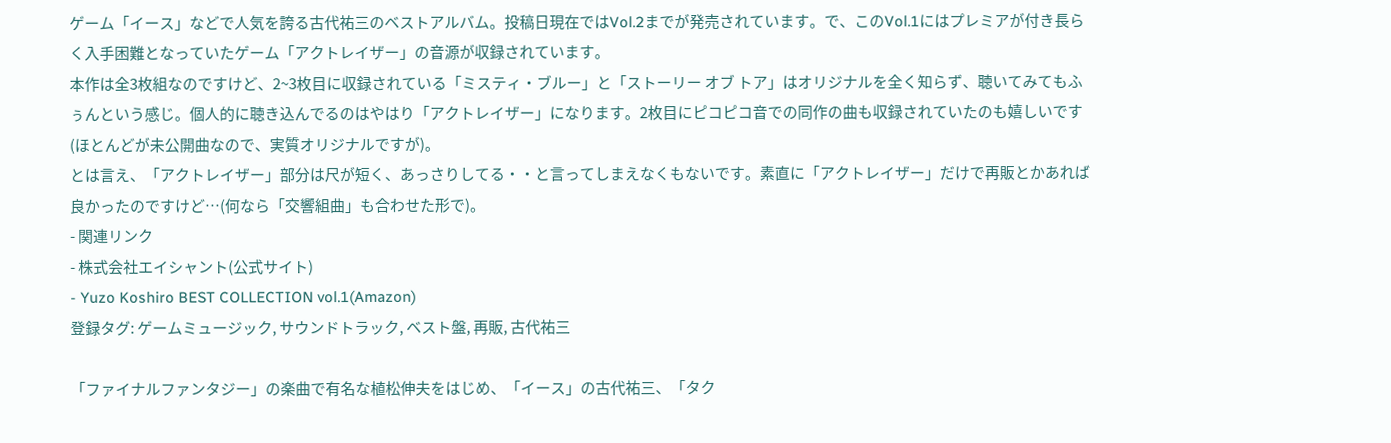ゲーム「イース」などで人気を誇る古代祐三のベストアルバム。投稿日現在ではVol.2までが発売されています。で、このVol.1にはプレミアが付き長らく入手困難となっていたゲーム「アクトレイザー」の音源が収録されています。
本作は全3枚組なのですけど、2~3枚目に収録されている「ミスティ・ブルー」と「ストーリー オブ トア」はオリジナルを全く知らず、聴いてみてもふぅんという感じ。個人的に聴き込んでるのはやはり「アクトレイザー」になります。2枚目にピコピコ音での同作の曲も収録されていたのも嬉しいです(ほとんどが未公開曲なので、実質オリジナルですが)。
とは言え、「アクトレイザー」部分は尺が短く、あっさりしてる・・と言ってしまえなくもないです。素直に「アクトレイザー」だけで再販とかあれば良かったのですけど…(何なら「交響組曲」も合わせた形で)。
- 関連リンク
- 株式会社エイシャント(公式サイト)
- Yuzo Koshiro BEST COLLECTION vol.1(Amazon)
登録タグ: ゲームミュージック, サウンドトラック, ベスト盤, 再販, 古代祐三

「ファイナルファンタジー」の楽曲で有名な植松伸夫をはじめ、「イース」の古代祐三、「タク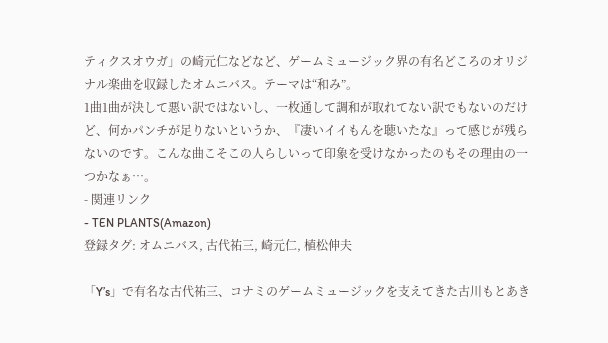ティクスオウガ」の崎元仁などなど、ゲームミュージック界の有名どころのオリジナル楽曲を収録したオムニバス。テーマは“和み”。
1曲1曲が決して悪い訳ではないし、一枚通して調和が取れてない訳でもないのだけど、何かパンチが足りないというか、『凄いイイもんを聴いたな』って感じが残らないのです。こんな曲こそこの人らしいって印象を受けなかったのもその理由の一つかなぁ…。
- 関連リンク
- TEN PLANTS(Amazon)
登録タグ: オムニバス, 古代祐三, 崎元仁, 植松伸夫

「Y’s」で有名な古代祐三、コナミのゲームミュージックを支えてきた古川もとあき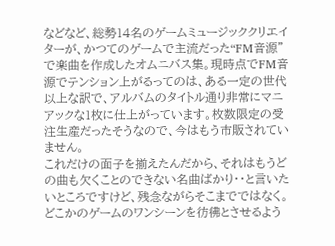などなど、総勢14名のゲームミュージッククリエイターが、かつてのゲームで主流だった“FM音源”で楽曲を作成したオムニバス集。現時点でFM音源でテンション上がるってのは、ある一定の世代以上な訳で、アルバムのタイトル通り非常にマニアックな1枚に仕上がっています。枚数限定の受注生産だったそうなので、今はもう市販されていません。
これだけの面子を揃えたんだから、それはもうどの曲も欠くことのできない名曲ばかり・・と言いたいところですけど、残念ながらそこまでではなく。どこかのゲームのワンシーンを彷彿とさせるよう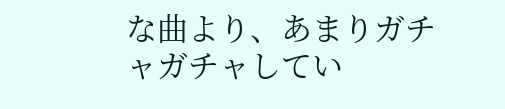な曲より、あまりガチャガチャしてい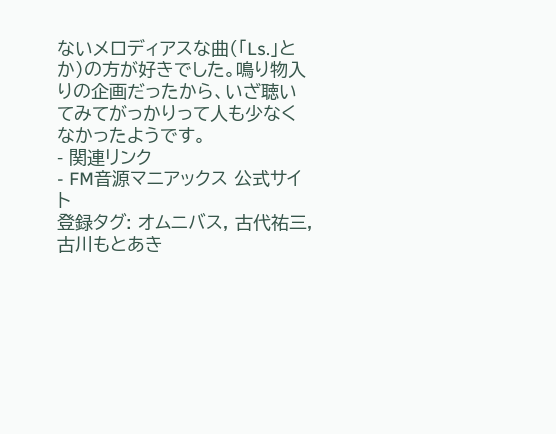ないメロディアスな曲(「Ls.」とか)の方が好きでした。鳴り物入りの企画だったから、いざ聴いてみてがっかりって人も少なくなかったようです。
- 関連リンク
- FM音源マニアックス 公式サイト
登録タグ: オムニバス, 古代祐三, 古川もとあき